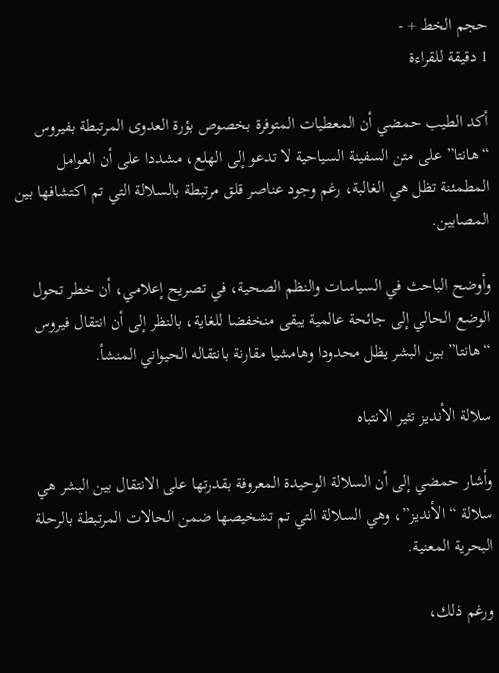حجم الخط + -
1 دقيقة للقراءة

أكد الطيب حمضي أن المعطيات المتوفرة بخصوص بؤرة العدوى المرتبطة بفيروس “هانتا” على متن السفينة السياحية لا تدعو إلى الهلع، مشددا على أن العوامل المطمئنة تظل هي الغالبة، رغم وجود عناصر قلق مرتبطة بالسلالة التي تم اكتشافها بين المصابين.

وأوضح الباحث في السياسات والنظم الصحية، في تصريح إعلامي، أن خطر تحول الوضع الحالي إلى جائحة عالمية يبقى منخفضا للغاية، بالنظر إلى أن انتقال فيروس “هانتا” بين البشر يظل محدودا وهامشيا مقارنة بانتقاله الحيواني المنشأ.

سلالة الأنديز تثير الانتباه

وأشار حمضي إلى أن السلالة الوحيدة المعروفة بقدرتها على الانتقال بين البشر هي سلالة “الأنديز”، وهي السلالة التي تم تشخيصها ضمن الحالات المرتبطة بالرحلة البحرية المعنية.

ورغم ذلك،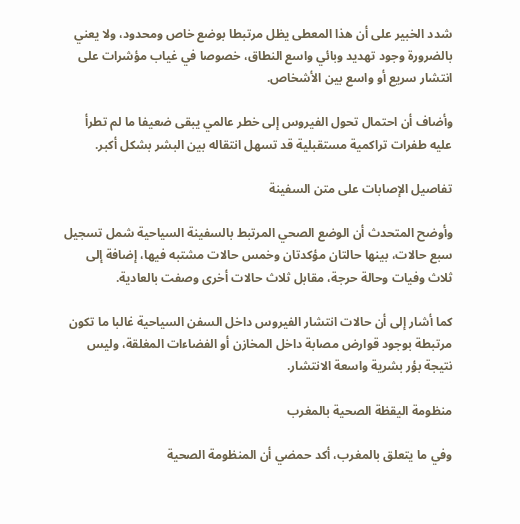شدد الخبير على أن هذا المعطى يظل مرتبطا بوضع خاص ومحدود، ولا يعني بالضرورة وجود تهديد وبائي واسع النطاق، خصوصا في غياب مؤشرات على انتشار سريع أو واسع بين الأشخاص.

وأضاف أن احتمال تحول الفيروس إلى خطر عالمي يبقى ضعيفا ما لم تطرأ عليه طفرات تراكمية مستقبلية قد تسهل انتقاله بين البشر بشكل أكبر.

تفاصيل الإصابات على متن السفينة

وأوضح المتحدث أن الوضع الصحي المرتبط بالسفينة السياحية شمل تسجيل سبع حالات، بينها حالتان مؤكدتان وخمس حالات مشتبه فيها، إضافة إلى ثلاث وفيات وحالة حرجة، مقابل ثلاث حالات أخرى وصفت بالعادية.

كما أشار إلى أن حالات انتشار الفيروس داخل السفن السياحية غالبا ما تكون مرتبطة بوجود قوارض مصابة داخل المخازن أو الفضاءات المغلقة، وليس نتيجة بؤر بشرية واسعة الانتشار.

منظومة اليقظة الصحية بالمغرب

وفي ما يتعلق بالمغرب، أكد حمضي أن المنظومة الصحية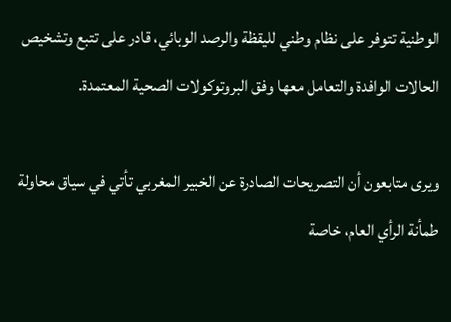الوطنية تتوفر على نظام وطني لليقظة والرصد الوبائي، قادر على تتبع وتشخيص الحالات الوافدة والتعامل معها وفق البروتوكولات الصحية المعتمدة.

ويرى متابعون أن التصريحات الصادرة عن الخبير المغربي تأتي في سياق محاولة طمأنة الرأي العام، خاصة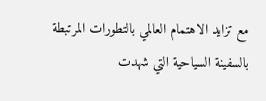مع تزايد الاهتمام العالمي بالتطورات المرتبطة بالسفينة السياحية التي شهدت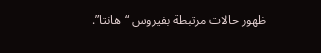ظهور حالات مرتبطة بفيروس “هانتا”.